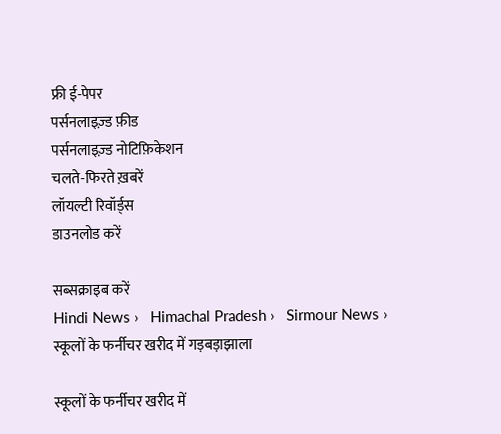फ्री ई-पेपर
पर्सनलाइज़्ड फ़ीड
पर्सनलाइज़्ड नोटिफ़िकेशन
चलते-फिरते ख़बरें
लॉयल्टी रिवॉर्ड्स
डाउनलोड करें

सब्सक्राइब करें
Hindi News ›   Himachal Pradesh ›   Sirmour News ›   स्कूलों के फर्नीचर खरीद में गड़बड़ाझाला

स्कूलों के फर्नीचर खरीद में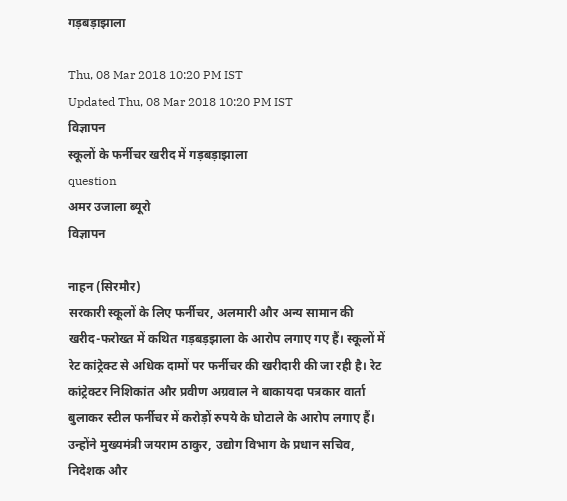गड़बड़ाझाला

Thu, 08 Mar 2018 10:20 PM IST
Updated Thu, 08 Mar 2018 10:20 PM IST
विज्ञापन
स्कूलों के फर्नीचर खरीद में गड़बड़ाझाला
question
अमर उजाला ब्यूरो
विज्ञापन

नाहन (सिरमौर)
सरकारी स्कूलों के लिए फर्नीचर, अलमारी और अन्य सामान की खरीद-फरोख्त में कथित गड़बड़झाला के आरोप लगाए गए हैं। स्कूलों में रेट कांट्रेक्ट से अधिक दामों पर फर्नीचर की खरीदारी की जा रही है। रेट कांट्रेक्टर निशिकांत और प्रवीण अग्रवाल ने बाकायदा पत्रकार वार्ता बुलाकर स्टील फर्नीचर में करोड़ों रुपये के घोटाले के आरोप लगाए हैं। उन्होंने मुख्यमंत्री जयराम ठाकुर, उद्योग विभाग के प्रधान सचिव, निदेशक और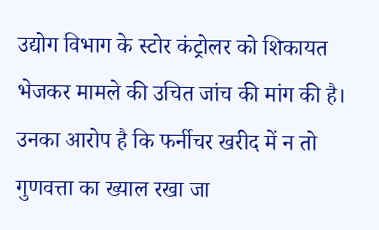उद्योग विभाग के स्टोर कंट्रोलर को शिकायत भेजकर मामले की उचित जांच की मांग की है। उनका आरोप है कि फर्नीचर खरीद में न तो गुणवत्ता का ख्याल रखा जा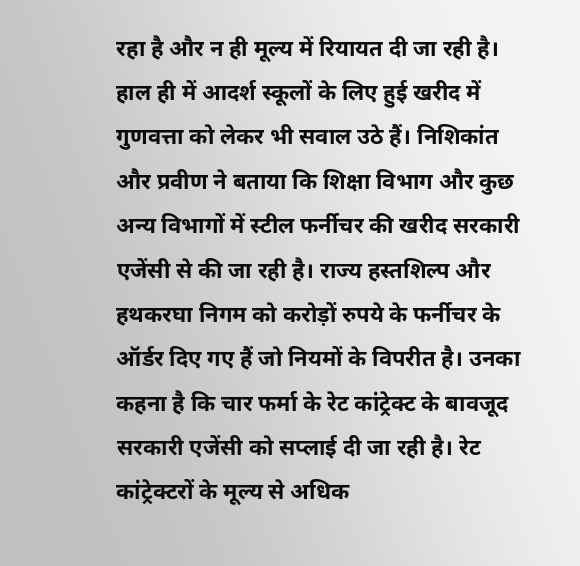रहा है और न ही मूल्य में रियायत दी जा रही है। हाल ही में आदर्श स्कूलों के लिए हुई खरीद में गुणवत्ता को लेकर भी सवाल उठे हैं। निशिकांत और प्रवीण ने बताया कि शिक्षा विभाग और कुछ अन्य विभागों में स्टील फर्नीचर की खरीद सरकारी एजेंसी से की जा रही है। राज्य हस्तशिल्प और हथकरघा निगम को करोड़ों रुपये के फर्नीचर के ऑर्डर दिए गए हैं जो नियमों के विपरीत है। उनका कहना है कि चार फर्मा के रेट कांट्रेक्ट के बावजूद सरकारी एजेंसी को सप्लाई दी जा रही है। रेट कांट्रेक्टरों के मूल्य से अधिक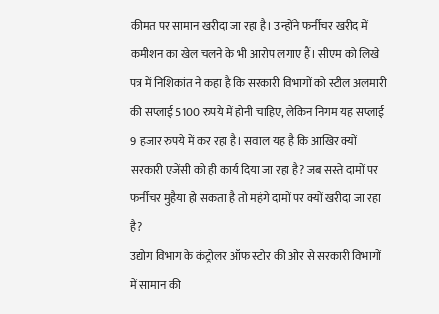कीमत पर सामान खरीदा जा रहा है। उन्होंने फर्नीचर खरीद में कमीशन का खेल चलने के भी आरोप लगाए हैं। सीएम को लिखे पत्र में निशिकांत ने कहा है कि सरकारी विभागों को स्टील अलमारी की सप्लाई 5100 रुपये में होनी चाहिए, लेकिन निगम यह सप्लाई 9 हजार रुपये में कर रहा है। सवाल यह है कि आखिर क्यों सरकारी एजेंसी को ही कार्य दिया जा रहा है? जब सस्ते दामों पर फर्नीचर मुहैया हो सकता है तो महंगे दामों पर क्यों खरीदा जा रहा है?
उद्योग विभाग के कंट्रोलर ऑफ स्टोर की ओर से सरकारी विभागों में सामान की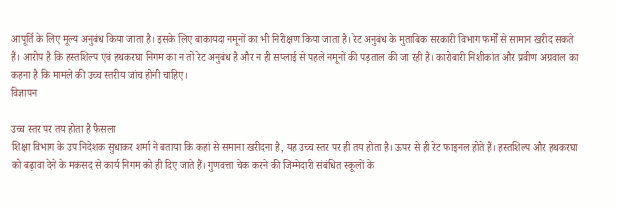आपूर्ति के लिए मूल्य अनुबंध किया जाता है। इसके लिए बाकायदा नमूनों का भी निरीक्षण किया जाता है। रेट अनुबंध के मुताबिक सरकारी विभाग फर्मों से सामान खरीद सकते हैं। आरोप है कि हस्तशिल्प एवं हथकरघा निगम का न तो रेट अनुबंध है और न ही सप्लाई से पहले नमूनों की पड़ताल की जा रही है। कारोबारी निशीकांत और प्रवीण अग्रवाल का कहना है कि मामले की उच्च स्तरीय जांच होनी चाहिए।
विज्ञापन

उच्च स्तर पर तय होता है फैसला
शिक्षा विभाग के उप निदेशक सुधाकर शर्मा ने बताया कि कहां से समाना खरीदना है, यह उच्च स्तर पर ही तय होता है। ऊपर से ही रेट फाइनल होते हैं। हस्तशिल्प और हथकरघा को बढ़ावा देने के मकसद से कार्य निगम को ही दिए जाते हैं। गुणवत्ता चेक करने की जिम्मेदारी संबंधित स्कूलों के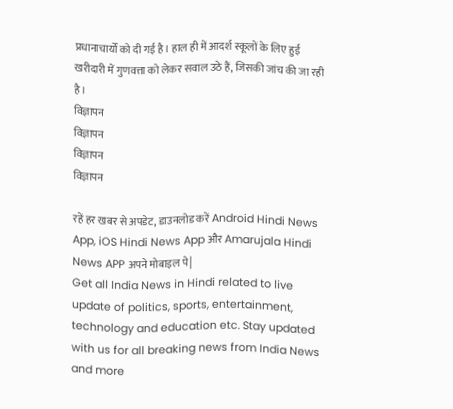प्रधानाचार्यों को दी गई है। हाल ही में आदर्श स्कूलों के लिए हुई खरीदारी में गुणवत्ता को लेकर सवाल उठे हैं, जिसकी जांच की जा रही है।
विज्ञापन
विज्ञापन
विज्ञापन
विज्ञापन

रहें हर खबर से अपडेट, डाउनलोड करें Android Hindi News App, iOS Hindi News App और Amarujala Hindi News APP अपने मोबाइल पे|
Get all India News in Hindi related to live update of politics, sports, entertainment, technology and education etc. Stay updated with us for all breaking news from India News and more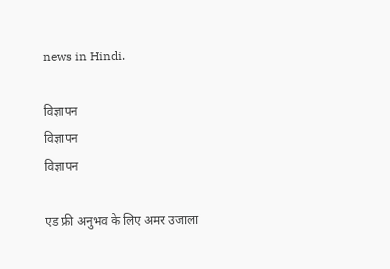news in Hindi.

विज्ञापन
विज्ञापन
विज्ञापन

एड फ्री अनुभव के लिए अमर उजाला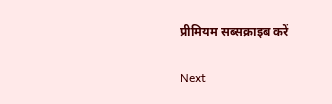प्रीमियम सब्सक्राइब करें

Next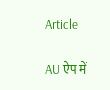Article

AU ऐप में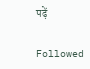पढ़ें

Followed